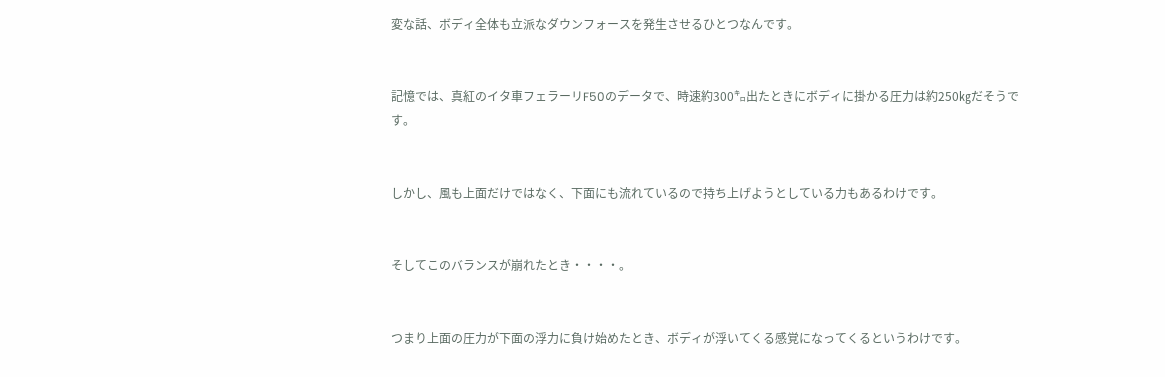変な話、ボディ全体も立派なダウンフォースを発生させるひとつなんです。


記憶では、真紅のイタ車フェラーリF50のデータで、時速約300㌔出たときにボディに掛かる圧力は約250㎏だそうです。


しかし、風も上面だけではなく、下面にも流れているので持ち上げようとしている力もあるわけです。


そしてこのバランスが崩れたとき・・・・。


つまり上面の圧力が下面の浮力に負け始めたとき、ボディが浮いてくる感覚になってくるというわけです。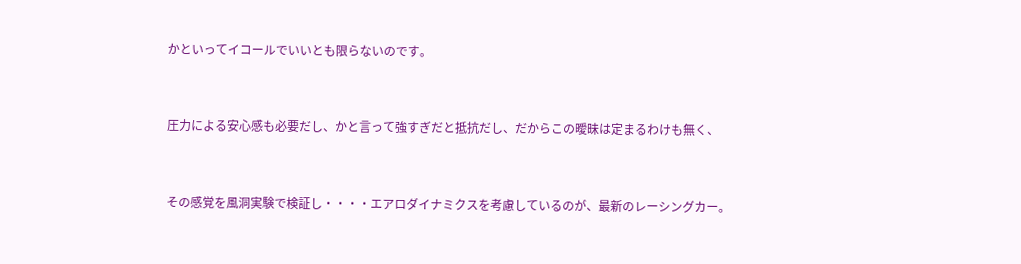かといってイコールでいいとも限らないのです。


圧力による安心感も必要だし、かと言って強すぎだと抵抗だし、だからこの曖昧は定まるわけも無く、


その感覚を風洞実験で検証し・・・・エアロダイナミクスを考慮しているのが、最新のレーシングカー。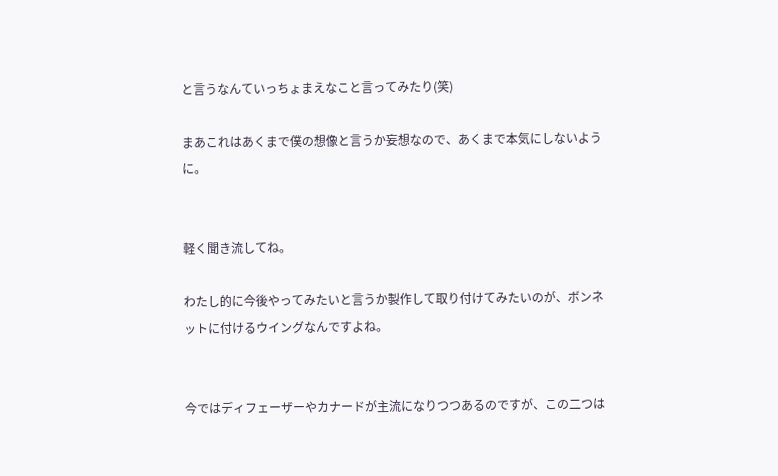と言うなんていっちょまえなこと言ってみたり(笑)

まあこれはあくまで僕の想像と言うか妄想なので、あくまで本気にしないように。


軽く聞き流してね。

わたし的に今後やってみたいと言うか製作して取り付けてみたいのが、ボンネットに付けるウイングなんですよね。


今ではディフェーザーやカナードが主流になりつつあるのですが、この二つは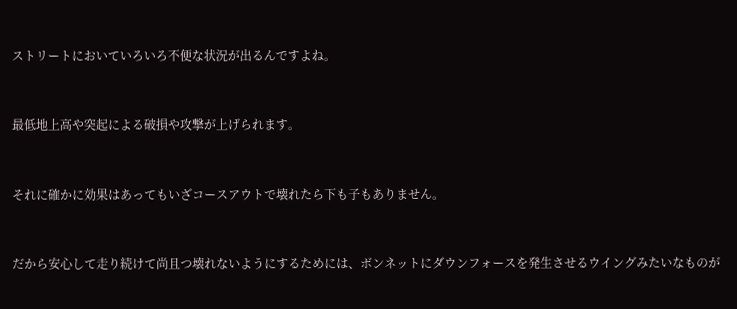ストリートにおいていろいろ不便な状況が出るんですよね。


最低地上高や突起による破損や攻撃が上げられます。


それに確かに効果はあってもいざコースアウトで壊れたら下も子もありません。


だから安心して走り続けて尚且つ壊れないようにするためには、ボンネットにダウンフォースを発生させるウイングみたいなものが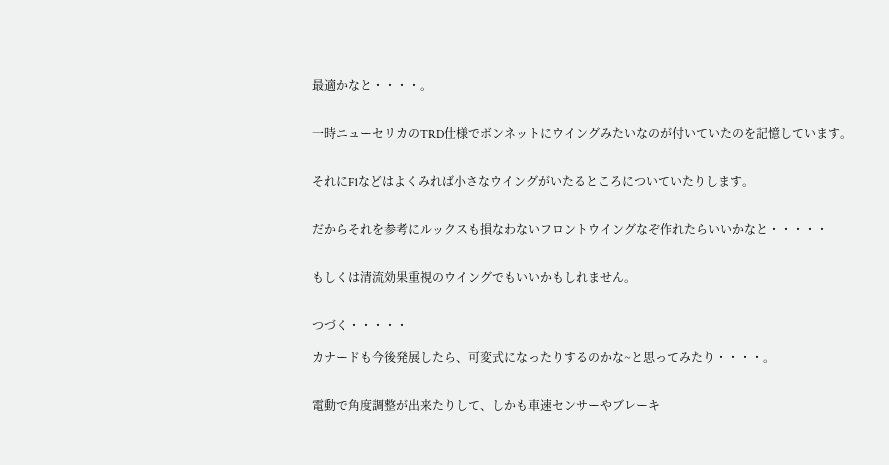最適かなと・・・・。


一時ニューセリカのTRD仕様でボンネットにウイングみたいなのが付いていたのを記憶しています。


それにF1などはよくみれば小さなウイングがいたるところについていたりします。


だからそれを参考にルックスも損なわないフロントウイングなぞ作れたらいいかなと・・・・・


もしくは清流効果重視のウイングでもいいかもしれません。


つづく・・・・・

カナードも今後発展したら、可変式になったりするのかな~と思ってみたり・・・・。


電動で角度調整が出来たりして、しかも車速センサーやブレーキ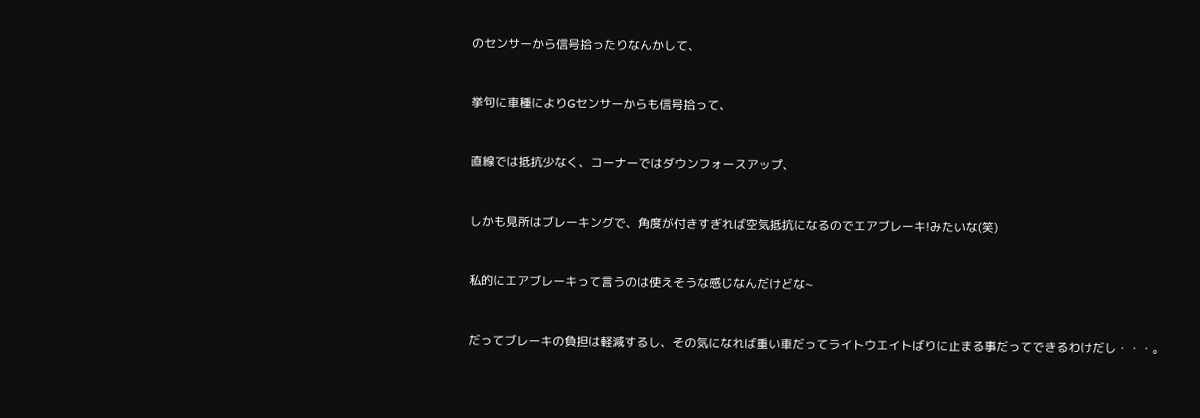のセンサーから信号拾ったりなんかして、


挙句に車種によりGセンサーからも信号拾って、


直線では抵抗少なく、コーナーではダウンフォースアップ、


しかも見所はブレーキングで、角度が付きすぎれば空気抵抗になるのでエアブレーキ!みたいな(笑)


私的にエアブレーキって言うのは使えそうな感じなんだけどな~


だってブレーキの負担は軽減するし、その気になれば重い車だってライトウエイトばりに止まる事だってできるわけだし・・・。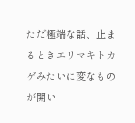ただ極端な話、止まるときエリマキトカゲみたいに変なものが開い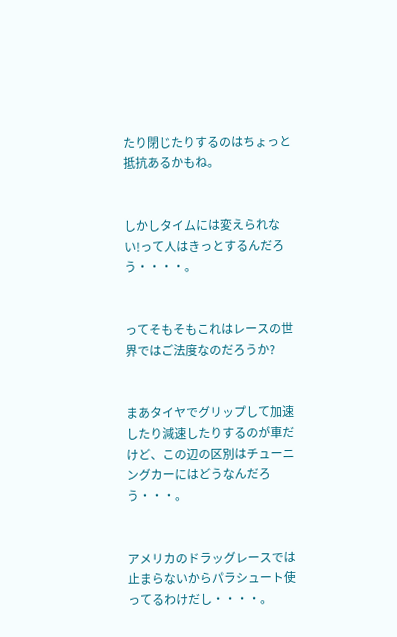たり閉じたりするのはちょっと抵抗あるかもね。


しかしタイムには変えられない!って人はきっとするんだろう・・・・。


ってそもそもこれはレースの世界ではご法度なのだろうか?


まあタイヤでグリップして加速したり減速したりするのが車だけど、この辺の区別はチューニングカーにはどうなんだろう・・・。


アメリカのドラッグレースでは止まらないからパラシュート使ってるわけだし・・・・。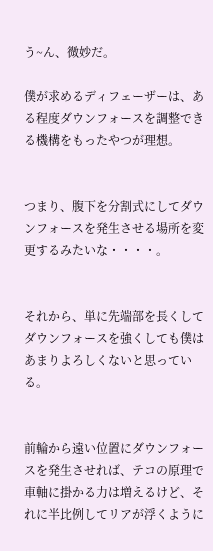う~ん、微妙だ。

僕が求めるディフェーザーは、ある程度ダウンフォースを調整できる機構をもったやつが理想。


つまり、腹下を分割式にしてダウンフォースを発生させる場所を変更するみたいな・・・・。


それから、単に先端部を長くしてダウンフォースを強くしても僕はあまりよろしくないと思っている。


前輪から遠い位置にダウンフォースを発生させれば、テコの原理で車軸に掛かる力は増えるけど、それに半比例してリアが浮くように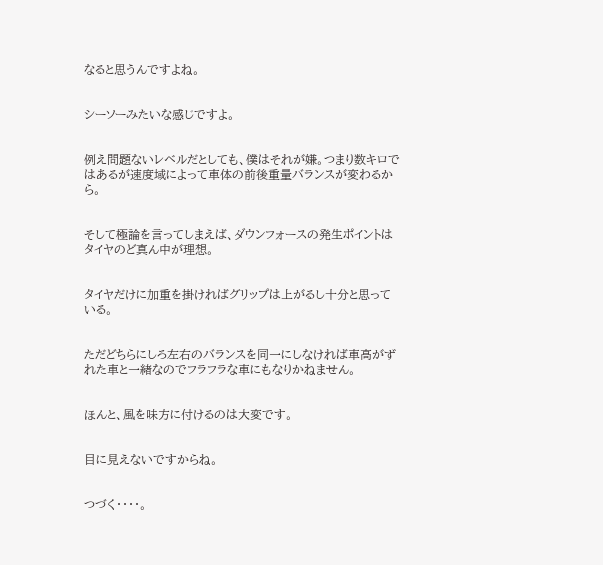なると思うんですよね。


シーソーみたいな感じですよ。


例え問題ないレベルだとしても、僕はそれが嫌。つまり数キロではあるが速度域によって車体の前後重量バランスが変わるから。


そして極論を言ってしまえば、ダウンフォースの発生ポイントはタイヤのど真ん中が理想。


タイヤだけに加重を掛ければグリップは上がるし十分と思っている。


ただどちらにしろ左右のバランスを同一にしなければ車高がずれた車と一緒なのでフラフラな車にもなりかねません。


ほんと、風を味方に付けるのは大変です。


目に見えないですからね。


つづく・・・・。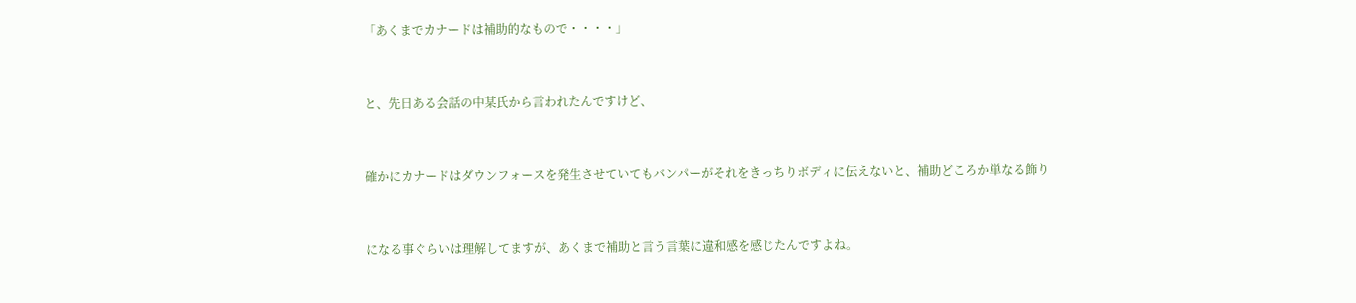「あくまでカナードは補助的なもので・・・・」


と、先日ある会話の中某氏から言われたんですけど、


確かにカナードはダウンフォースを発生させていてもバンパーがそれをきっちりボディに伝えないと、補助どころか単なる飾り


になる事ぐらいは理解してますが、あくまで補助と言う言葉に違和感を感じたんですよね。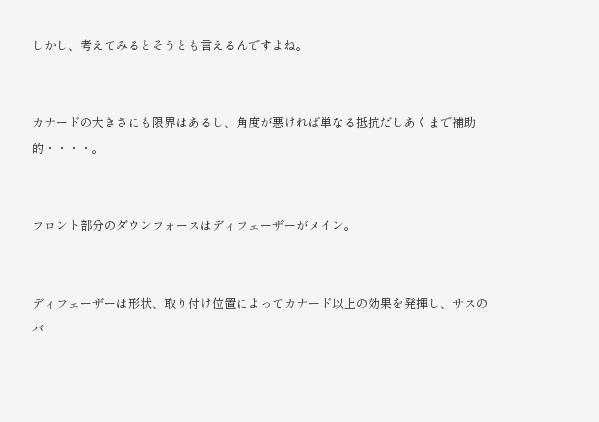しかし、考えてみるとそうとも言えるんですよね。


カナードの大きさにも限界はあるし、角度が悪ければ単なる抵抗だしあくまで補助的・・・・。


フロント部分のダウンフォースはディフェーザーがメイン。


ディフェーザーは形状、取り付け位置によってカナード以上の効果を発揮し、サスのバ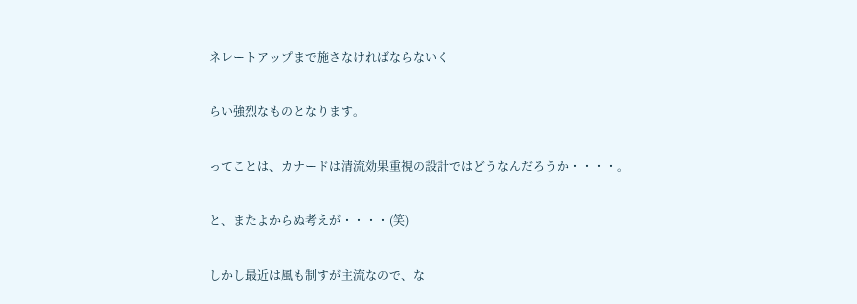ネレートアップまで施さなければならないく


らい強烈なものとなります。


ってことは、カナードは清流効果重視の設計ではどうなんだろうか・・・・。


と、またよからぬ考えが・・・・(笑)


しかし最近は風も制すが主流なので、な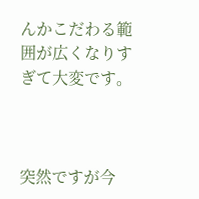んかこだわる範囲が広くなりすぎて大変です。



突然ですが今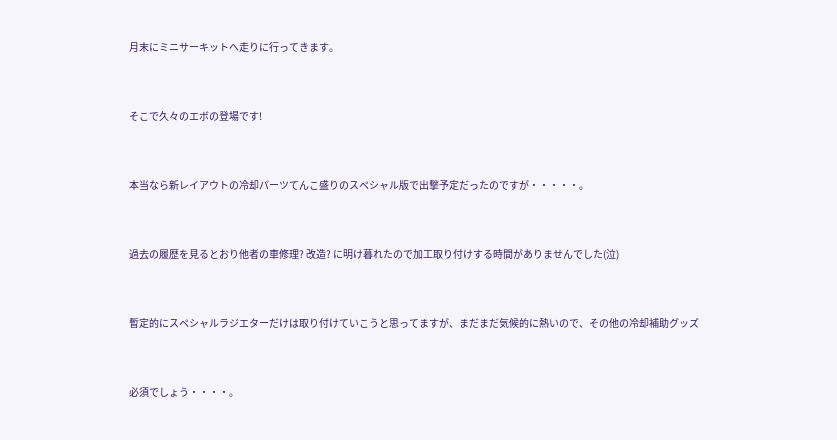月末にミニサーキットへ走りに行ってきます。


そこで久々のエボの登場です!


本当なら新レイアウトの冷却パーツてんこ盛りのスペシャル版で出撃予定だったのですが・・・・・。


過去の履歴を見るとおり他者の車修理? 改造? に明け暮れたので加工取り付けする時間がありませんでした(泣)


暫定的にスペシャルラジエターだけは取り付けていこうと思ってますが、まだまだ気候的に熱いので、その他の冷却補助グッズ


必須でしょう・・・・。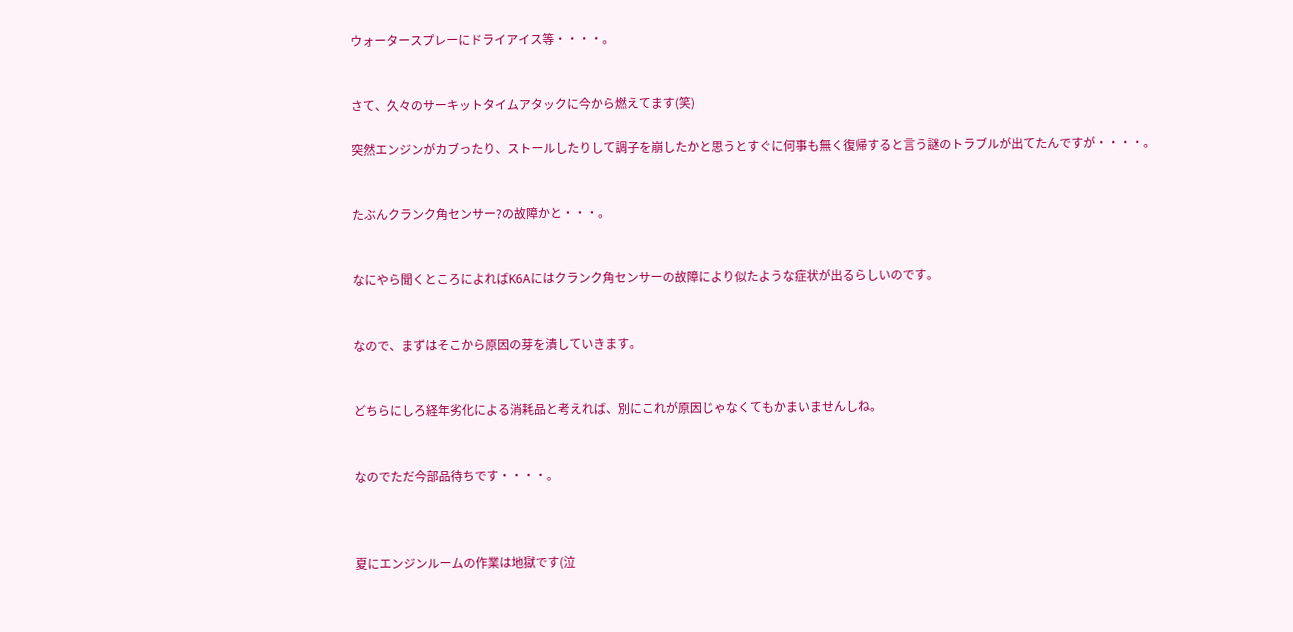ウォータースプレーにドライアイス等・・・・。


さて、久々のサーキットタイムアタックに今から燃えてます(笑)

突然エンジンがカブったり、ストールしたりして調子を崩したかと思うとすぐに何事も無く復帰すると言う謎のトラブルが出てたんですが・・・・。


たぶんクランク角センサー?の故障かと・・・。


なにやら聞くところによればK6Aにはクランク角センサーの故障により似たような症状が出るらしいのです。


なので、まずはそこから原因の芽を潰していきます。


どちらにしろ経年劣化による消耗品と考えれば、別にこれが原因じゃなくてもかまいませんしね。


なのでただ今部品待ちです・・・・。



夏にエンジンルームの作業は地獄です(泣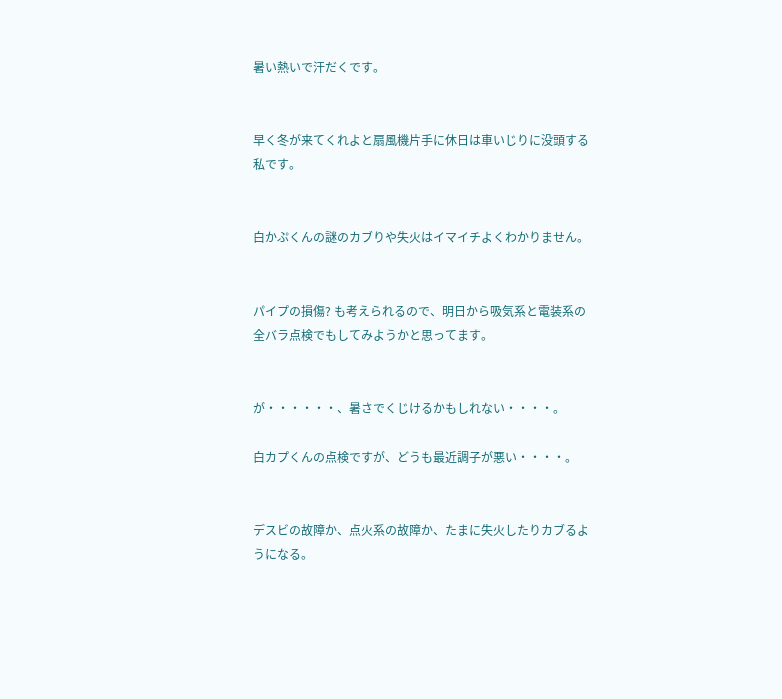暑い熱いで汗だくです。


早く冬が来てくれよと扇風機片手に休日は車いじりに没頭する私です。


白かぷくんの謎のカブりや失火はイマイチよくわかりません。


パイプの損傷? も考えられるので、明日から吸気系と電装系の全バラ点検でもしてみようかと思ってます。


が・・・・・・、暑さでくじけるかもしれない・・・・。

白カプくんの点検ですが、どうも最近調子が悪い・・・・。


デスビの故障か、点火系の故障か、たまに失火したりカブるようになる。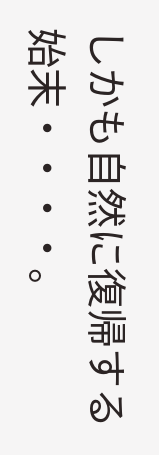しかも自然に復帰する始末・・・・。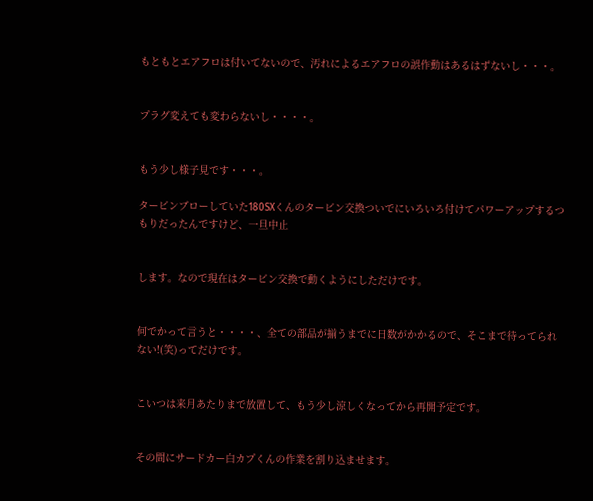もともとエアフロは付いてないので、汚れによるエアフロの誤作動はあるはずないし・・・。


プラグ変えても変わらないし・・・・。


もう少し様子見です・・・。

タービンブローしていた180SXくんのタービン交換ついでにいろいろ付けてパワーアップするつもりだったんですけど、一旦中止


します。なので現在はタービン交換で動くようにしただけです。


何でかって言うと・・・・、全ての部品が揃うまでに日数がかかるので、そこまで待ってられない!(笑)ってだけです。


こいつは来月あたりまで放置して、もう少し涼しくなってから再開予定です。


その間にサードカー白カプくんの作業を割り込ませます。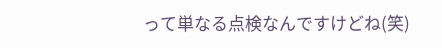って単なる点検なんですけどね(笑)